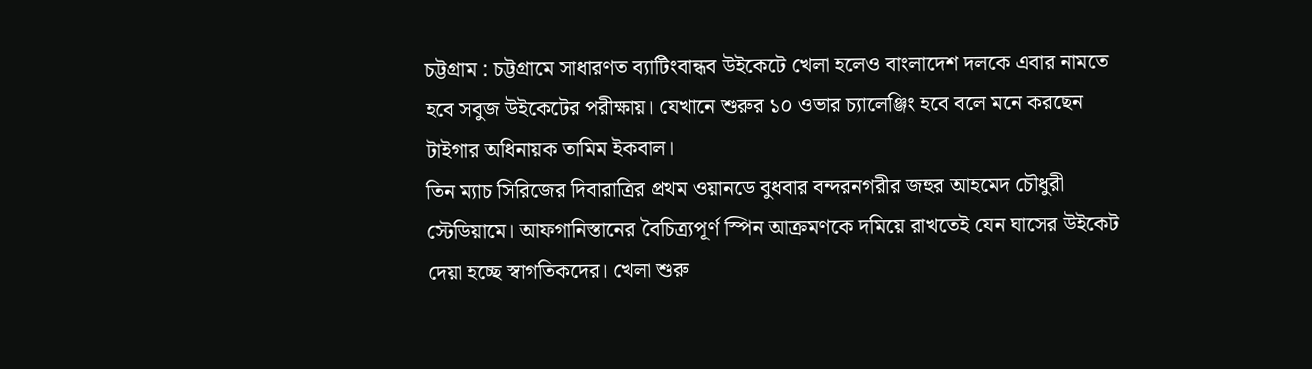চট্টগ্রাম : চট্টগ্রামে সাধারণত ব্যাটিংবান্ধব উইকেটে খেলা হলেও বাংলাদেশ দলকে এবার নামতে হবে সবুজ উইকেটের পরীক্ষায়। যেখানে শুরুর ১০ ওভার চ্যালেঞ্জিং হবে বলে মনে করছেন টাইগার অধিনায়ক তামিম ইকবাল।
তিন ম্যাচ সিরিজের দিবারাত্রির প্রথম ওয়ানডে বুধবার বন্দরনগরীর জহুর আহমেদ চৌধুরী স্টেডিয়ামে। আফগানিস্তানের বৈচিত্র্যপূর্ণ স্পিন আক্রমণকে দমিয়ে রাখতেই যেন ঘাসের উইকেট দেয়া হচ্ছে স্বাগতিকদের। খেলা শুরু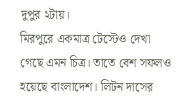দুপুর ২টায়।
মিরপুরে একমাত্র টেস্টেও দেখা গেছে এমন চিত্র। তাতে বেশ সফলও হয়েছে বাংলাদেশ। লিটন দাসের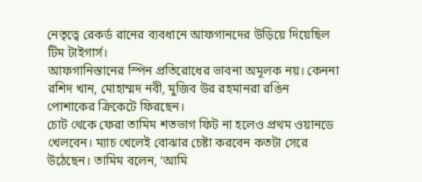নেতৃত্বে রেকর্ড রানের ব্যবধানে আফগানদের উড়িয়ে দিয়েছিল টিম টাইগার্স।
আফগানিস্তানের স্পিন প্রতিরোধের ভাবনা অমূলক নয়। কেননা রশিদ খান, মোহাম্মদ নবী, মুজিব উর রহমানরা রঙিন পোশাকের ক্রিকেটে ফিরছেন।
চোট থেকে ফেরা তামিম শতভাগ ফিট না হলেও প্রথম ওয়ানডে খেলবেন। ম্যাচ খেলেই বোঝার চেষ্টা করবেন কতটা সেরে উঠেছেন। তামিম বলেন, ‘আমি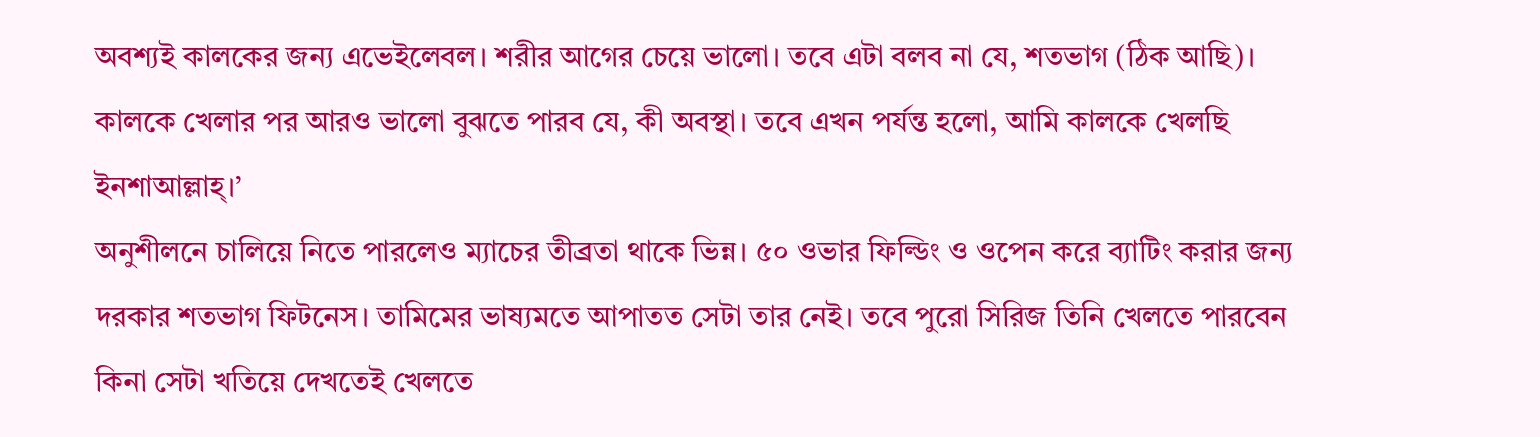অবশ্যই কালকের জন্য এভেইলেবল। শরীর আগের চেয়ে ভালো। তবে এটা বলব না যে, শতভাগ (ঠিক আছি)। কালকে খেলার পর আরও ভালো বুঝতে পারব যে, কী অবস্থা। তবে এখন পর্যন্ত হলো, আমি কালকে খেলছি ইনশাআল্লাহ্।’
অনুশীলনে চালিয়ে নিতে পারলেও ম্যাচের তীব্রতা থাকে ভিন্ন। ৫০ ওভার ফিল্ডিং ও ওপেন করে ব্যাটিং করার জন্য দরকার শতভাগ ফিটনেস। তামিমের ভাষ্যমতে আপাতত সেটা তার নেই। তবে পুরো সিরিজ তিনি খেলতে পারবেন কিনা সেটা খতিয়ে দেখতেই খেলতে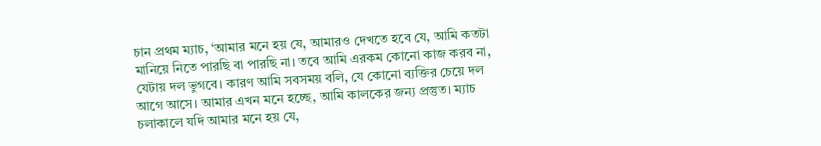চান প্রথম ম্যাচ, ‘আমার মনে হয় যে, আমারও দেখতে হবে যে, আমি কতটা মানিয়ে নিতে পারছি বা পারছি না। তবে আমি এরকম কোনো কাজ করব না, যেটায় দল ভুগবে। কারণ আমি সবসময় বলি, যে কোনো ব্যক্তির চেয়ে দল আগে আসে। আমার এখন মনে হচ্ছে, আমি কালকের জন্য প্রস্তুত। ম্যাচ চলাকালে যদি আমার মনে হয় যে,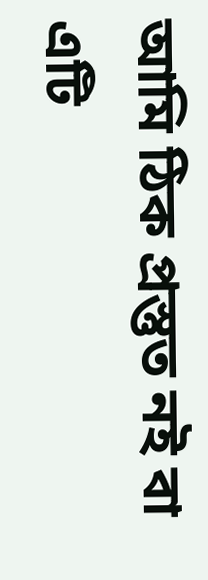আমি ঠিক প্রস্তুত নই বা এটি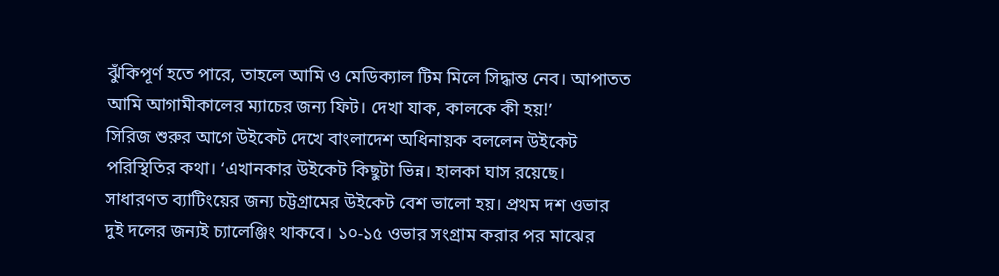ঝুঁকিপূর্ণ হতে পারে, তাহলে আমি ও মেডিক্যাল টিম মিলে সিদ্ধান্ত নেব। আপাতত আমি আগামীকালের ম্যাচের জন্য ফিট। দেখা যাক, কালকে কী হয়!’
সিরিজ শুরুর আগে উইকেট দেখে বাংলাদেশ অধিনায়ক বললেন উইকেট পরিস্থিতির কথা। ‘এখানকার উইকেট কিছুটা ভিন্ন। হালকা ঘাস রয়েছে। সাধারণত ব্যাটিংয়ের জন্য চট্টগ্রামের উইকেট বেশ ভালো হয়। প্রথম দশ ওভার দুই দলের জন্যই চ্যালেঞ্জিং থাকবে। ১০-১৫ ওভার সংগ্রাম করার পর মাঝের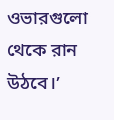ওভারগুলো থেকে রান উঠবে।’